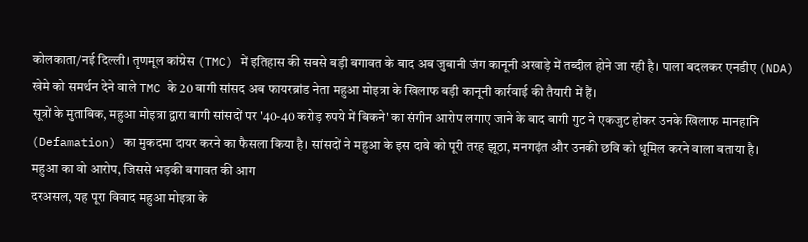कोलकाता/नई दिल्ली। तृणमूल कांग्रेस (TMC) में इतिहास की सबसे बड़ी बगावत के बाद अब जुबानी जंग कानूनी अखाड़े में तब्दील होने जा रही है। पाला बदलकर एनडीए (NDA) खेमे को समर्थन देने वाले TMC के 20 बागी सांसद अब फायरब्रांड नेता महुआ मोइत्रा के खिलाफ बड़ी कानूनी कार्रवाई की तैयारी में हैं।
सूत्रों के मुताबिक, महुआ मोइत्रा द्वारा बागी सांसदों पर '40-40 करोड़ रुपये में बिकने' का संगीन आरोप लगाए जाने के बाद बागी गुट ने एकजुट होकर उनके खिलाफ मानहानि (Defamation) का मुकदमा दायर करने का फैसला किया है। सांसदों ने महुआ के इस दावे को पूरी तरह झूठा, मनगढ़ंत और उनकी छवि को धूमिल करने वाला बताया है।
महुआ का वो आरोप, जिससे भड़की बगावत की आग
दरअसल, यह पूरा विवाद महुआ मोइत्रा के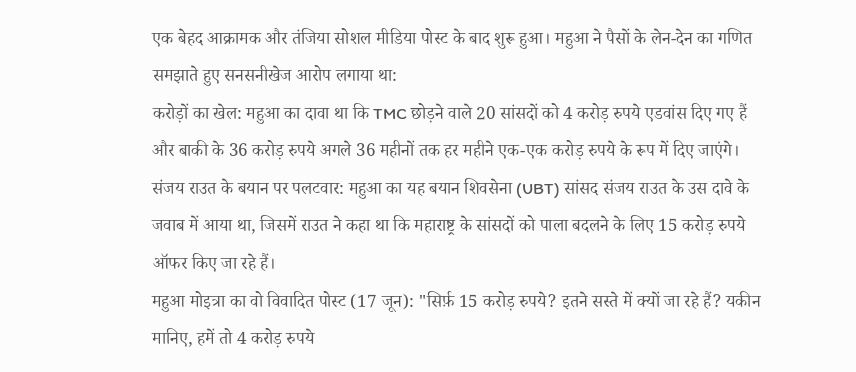एक बेहद आक्रामक और तंजिया सोशल मीडिया पोस्ट के बाद शुरू हुआ। महुआ ने पैसों के लेन-देन का गणित समझाते हुए सनसनीखेज आरोप लगाया था:
करोड़ों का खेल: महुआ का दावा था कि TMC छोड़ने वाले 20 सांसदों को 4 करोड़ रुपये एडवांस दिए गए हैं और बाकी के 36 करोड़ रुपये अगले 36 महीनों तक हर महीने एक-एक करोड़ रुपये के रूप में दिए जाएंगे।
संजय राउत के बयान पर पलटवार: महुआ का यह बयान शिवसेना (UBT) सांसद संजय राउत के उस दावे के जवाब में आया था, जिसमें राउत ने कहा था कि महाराष्ट्र के सांसदों को पाला बदलने के लिए 15 करोड़ रुपये ऑफर किए जा रहे हैं।
महुआ मोइत्रा का वो विवादित पोस्ट (17 जून): "सिर्फ़ 15 करोड़ रुपये? इतने सस्ते में क्यों जा रहे हैं? यकीन मानिए, हमें तो 4 करोड़ रुपये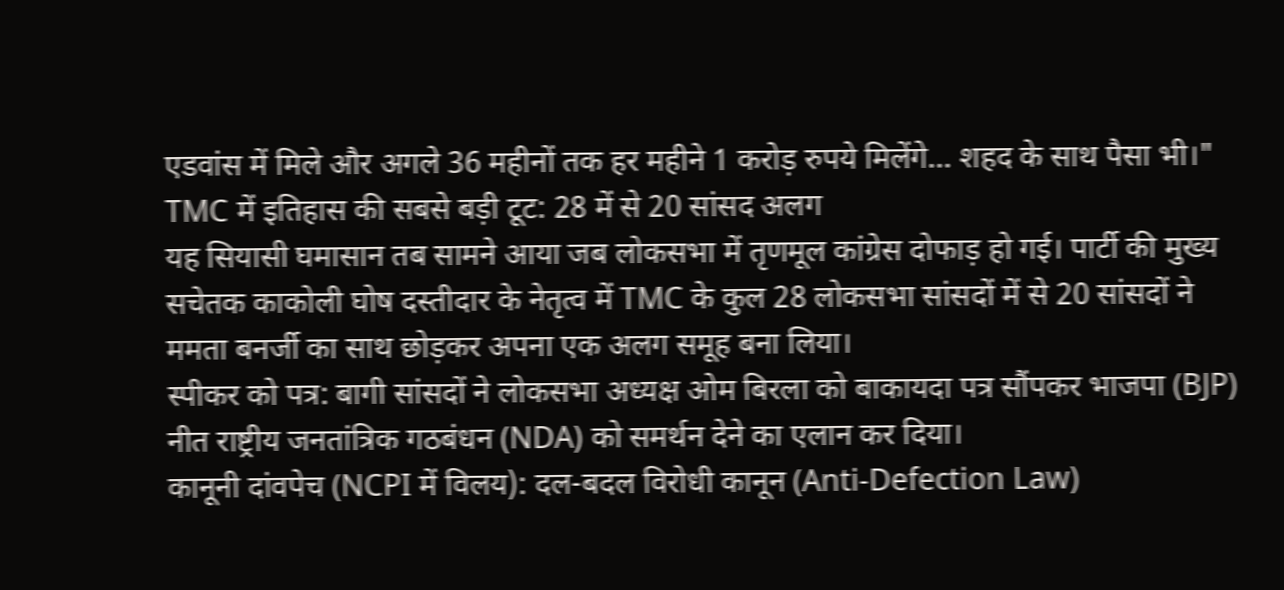एडवांस में मिले और अगले 36 महीनों तक हर महीने 1 करोड़ रुपये मिलेंगे... शहद के साथ पैसा भी।"
TMC में इतिहास की सबसे बड़ी टूट: 28 में से 20 सांसद अलग
यह सियासी घमासान तब सामने आया जब लोकसभा में तृणमूल कांग्रेस दोफाड़ हो गई। पार्टी की मुख्य सचेतक काकोली घोष दस्तीदार के नेतृत्व में TMC के कुल 28 लोकसभा सांसदों में से 20 सांसदों ने ममता बनर्जी का साथ छोड़कर अपना एक अलग समूह बना लिया।
स्पीकर को पत्र: बागी सांसदों ने लोकसभा अध्यक्ष ओम बिरला को बाकायदा पत्र सौंपकर भाजपा (BJP) नीत राष्ट्रीय जनतांत्रिक गठबंधन (NDA) को समर्थन देने का एलान कर दिया।
कानूनी दांवपेच (NCPI में विलय): दल-बदल विरोधी कानून (Anti-Defection Law)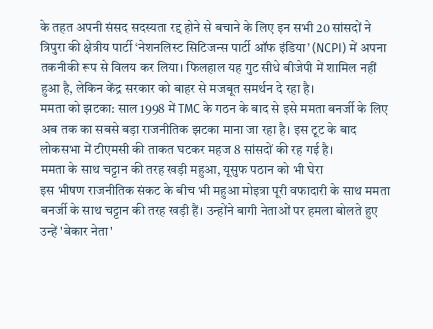के तहत अपनी संसद सदस्यता रद्द होने से बचाने के लिए इन सभी 20 सांसदों ने त्रिपुरा की क्षेत्रीय पार्टी ‘नेशनलिस्ट सिटिजन्स पार्टी ऑफ इंडिया’ (NCPI) में अपना तकनीकी रूप से विलय कर लिया। फिलहाल यह गुट सीधे बीजेपी में शामिल नहीं हुआ है, लेकिन केंद्र सरकार को बाहर से मजबूत समर्थन दे रहा है।
ममता को झटका: साल 1998 में TMC के गठन के बाद से इसे ममता बनर्जी के लिए अब तक का सबसे बड़ा राजनीतिक झटका माना जा रहा है। इस टूट के बाद लोकसभा में टीएमसी की ताकत घटकर महज 8 सांसदों की रह गई है।
ममता के साथ चट्टान की तरह खड़ी महुआ, यूसुफ पठान को भी घेरा
इस भीषण राजनीतिक संकट के बीच भी महुआ मोइत्रा पूरी वफादारी के साथ ममता बनर्जी के साथ चट्टान की तरह खड़ी हैं। उन्होंने बागी नेताओं पर हमला बोलते हुए उन्हें 'बेकार नेता'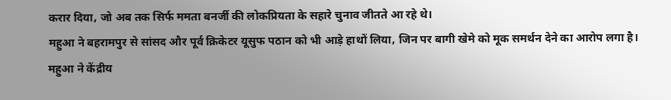करार दिया, जो अब तक सिर्फ ममता बनर्जी की लोकप्रियता के सहारे चुनाव जीतते आ रहे थे।
महुआ ने बहरामपुर से सांसद और पूर्व क्रिकेटर यूसुफ पठान को भी आड़े हाथों लिया, जिन पर बागी खेमे को मूक समर्थन देने का आरोप लगा है। महुआ ने केंद्रीय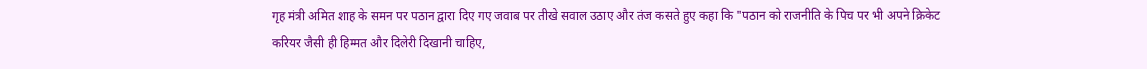गृह मंत्री अमित शाह के समन पर पठान द्वारा दिए गए जवाब पर तीखे सवाल उठाए और तंज कसते हुए कहा कि "पठान को राजनीति के पिच पर भी अपने क्रिकेट करियर जैसी ही हिम्मत और दिलेरी दिखानी चाहिए,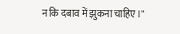न कि दबाव में झुकना चाहिए।"